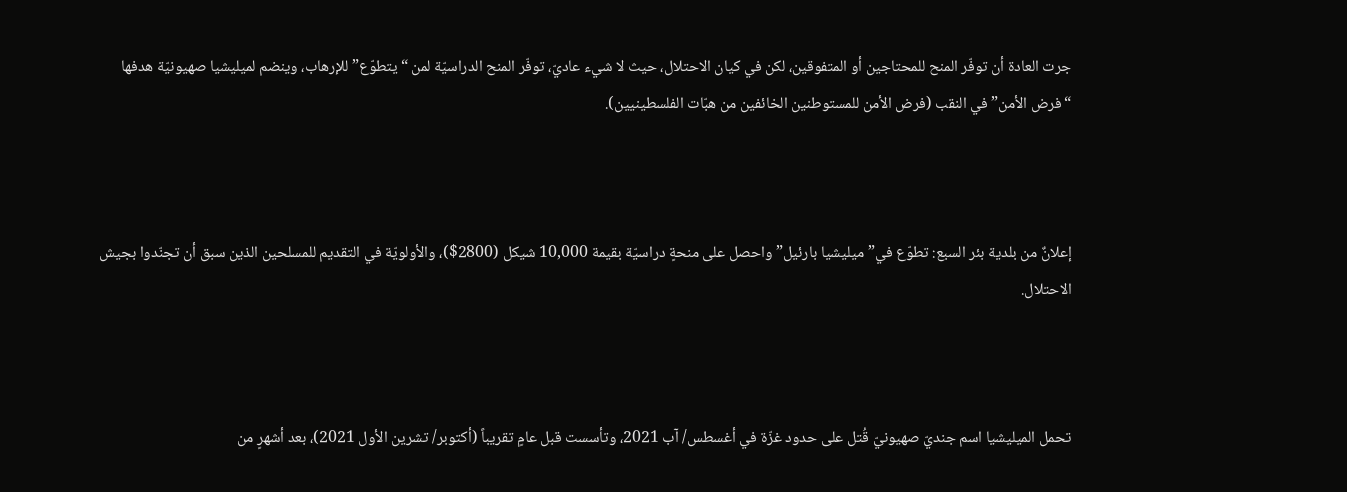جرت العادة أن توفّر المنح للمحتاجين أو المتفوقين، لكن في كيان الاحتلال، حيث لا شيء عاديّ، توفّر المنح الدراسيّة لمن “يتطوّع” للإرهاب، وينضم لميليشيا صهيونيّة هدفها “فرض الأمن” في النقب (فرض الأمن للمستوطنين الخائفين من هبّات الفلسطينيين).



إعلانٌ من بلدية بئر السبع: تطوّع في”ميليشيا بارئيل” واحصل على منحةٍ دراسيّة بقيمة 10,000 شيكل (2800$)، والأولويّة في التقديم للمسلحين الذين سبق أن تجنّدوا بجيش الاحتلال.



تحمل الميليشيا اسم جنديّ صهيونيّ قُتل على حدود غزّة في أغسطس/ آب 2021، وتأسست قبل عامٍ تقريباً (أكتوبر/ تشرين الأول 2021)، بعد أشهرٍ من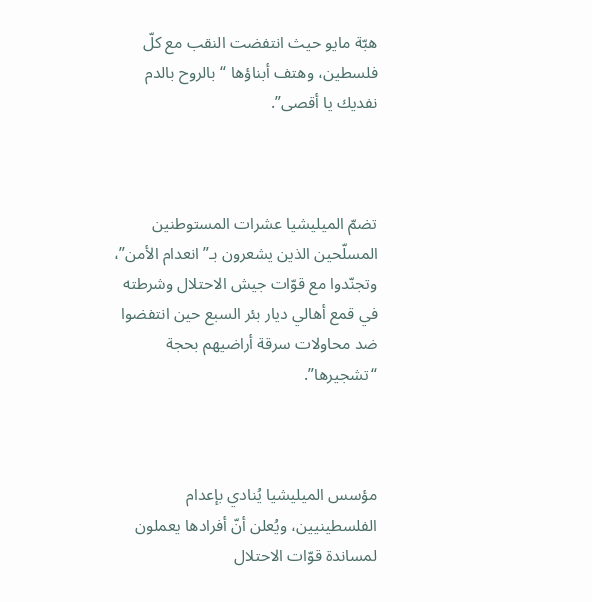هبّة مايو حيث انتفضت النقب مع كلّ فلسطين، وهتف أبناؤها “بالروح بالدم نفديك يا أقصى”.



تضمّ الميليشيا عشرات المستوطنين المسلّحين الذين يشعرون بـ”انعدام الأمن”، وتجنّدوا مع قوّات جيش الاحتلال وشرطته في قمع أهالي ديار بئر السبع حين انتفضوا ضد محاولات سرقة أراضيهم بحجة “تشجيرها”.



مؤسس الميليشيا يُنادي بإعدام الفلسطينيين، ويُعلن أنّ أفرادها يعملون لمساندة قوّات الاحتلال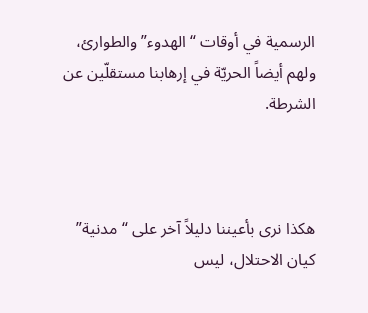الرسمية في أوقات “الهدوء” والطوارئ، ولهم أيضاً الحريّة في إرهابنا مستقلّين عن الشرطة.



هكذا نرى بأعيننا دليلاً آخر على “مدنية” كيان الاحتلال، ليس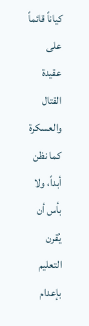كياناً قائماً على عقيدة القتال والعسكرة كما نظن أبداً، ولا بأس أن يُقرن التعليم بإعدام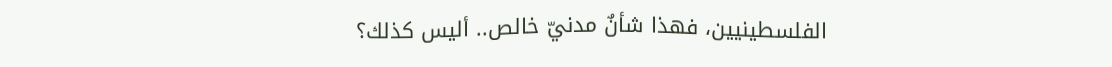الفلسطينيين، فهذا شأنٌ مدنيّ خالص.. أليس كذلك؟